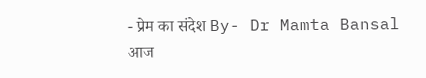- प्रेम का संदेश By- Dr Mamta Bansal आज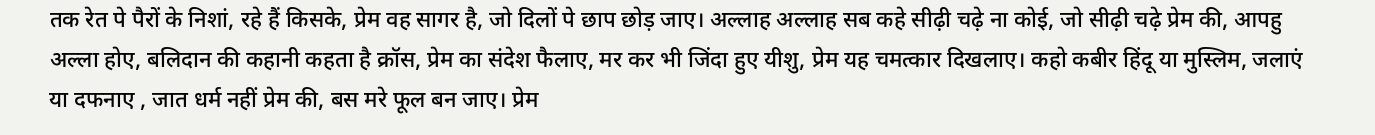तक रेत पे पैरों के निशां, रहे हैं किसके, प्रेम वह सागर है, जो दिलों पे छाप छोड़ जाए। अल्लाह अल्लाह सब कहे सीढ़ी चढ़े ना कोई, जो सीढ़ी चढ़े प्रेम की, आपहु अल्ला होए, बलिदान की कहानी कहता है क्रॉस, प्रेम का संदेश फैलाए, मर कर भी जिंदा हुए यीशु, प्रेम यह चमत्कार दिखलाए। कहो कबीर हिंदू या मुस्लिम, जलाएं या दफनाए , जात धर्म नहीं प्रेम की, बस मरे फूल बन जाए। प्रेम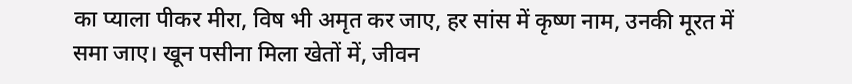का प्याला पीकर मीरा, विष भी अमृत कर जाए, हर सांस में कृष्ण नाम, उनकी मूरत में समा जाए। खून पसीना मिला खेतों में, जीवन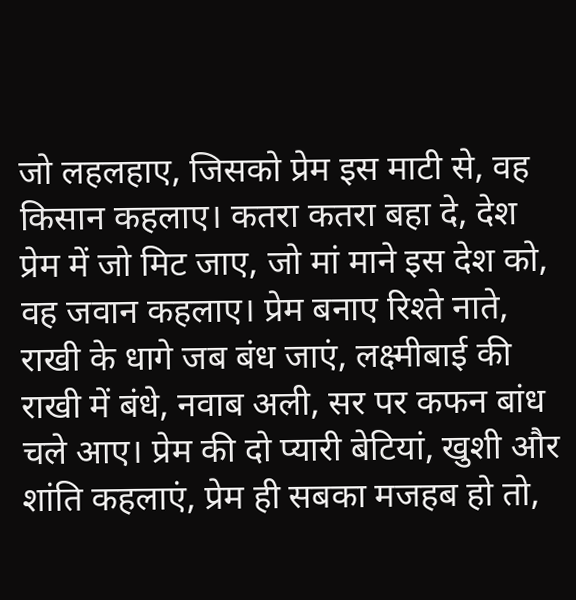जो लहलहाए, जिसको प्रेम इस माटी से, वह किसान कहलाए। कतरा कतरा बहा दे, देश प्रेम में जो मिट जाए, जो मां माने इस देश को, वह जवान कहलाए। प्रेम बनाए रिश्ते नाते, राखी के धागे जब बंध जाएं, लक्ष्मीबाई की राखी में बंधे, नवाब अली, सर पर कफन बांध चले आए। प्रेम की दो प्यारी बेटियां, खुशी और शांति कहलाएं, प्रेम ही सबका मजहब हो तो,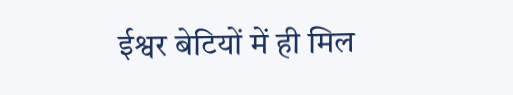ईश्वर बेटियों में ही मिल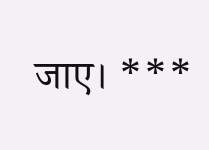जाए। ***